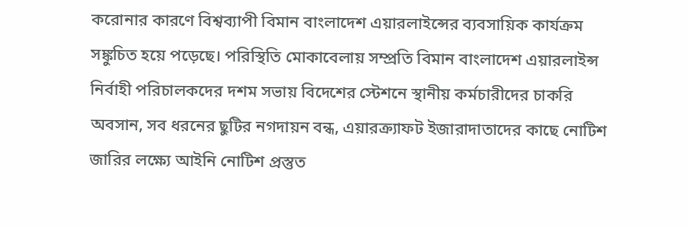করোনার কারণে বিশ্বব্যাপী বিমান বাংলাদেশ এয়ারলাইন্সের ব্যবসায়িক কার্যক্রম সঙ্কুচিত হয়ে পড়েছে। পরিস্থিতি মোকাবেলায় সম্প্রতি বিমান বাংলাদেশ এয়ারলাইন্স নির্বাহী পরিচালকদের দশম সভায় বিদেশের স্টেশনে স্থানীয় কর্মচারীদের চাকরি অবসান, সব ধরনের ছুটির নগদায়ন বন্ধ, এয়ারক্র্যাফট ইজারাদাতাদের কাছে নোটিশ জারির লক্ষ্যে আইনি নোটিশ প্রস্তুত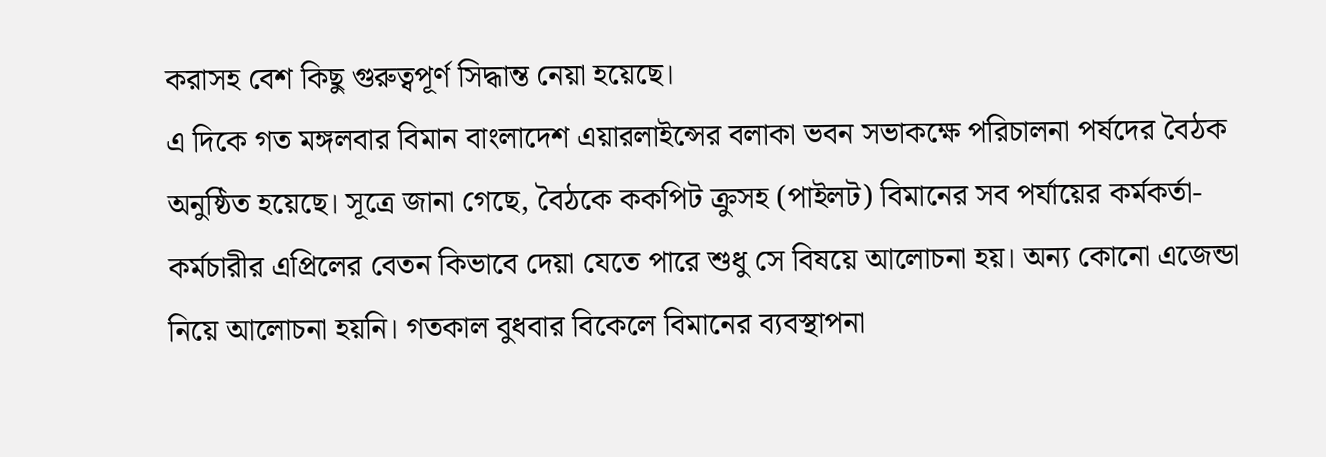করাসহ বেশ কিছু গুরুত্বপূর্ণ সিদ্ধান্ত নেয়া হয়েছে।
এ দিকে গত মঙ্গলবার বিমান বাংলাদেশ এয়ারলাইন্সের বলাকা ভবন সভাকক্ষে পরিচালনা পর্ষদের বৈঠক অনুষ্ঠিত হয়েছে। সূত্রে জানা গেছে, বৈঠকে ককপিট ক্রুসহ (পাইলট) বিমানের সব পর্যায়ের কর্মকর্তা-কর্মচারীর এপ্রিলের বেতন কিভাবে দেয়া যেতে পারে শুধু সে বিষয়ে আলোচনা হয়। অন্য কোনো এজেন্ডা নিয়ে আলোচনা হয়নি। গতকাল বুধবার বিকেলে বিমানের ব্যবস্থাপনা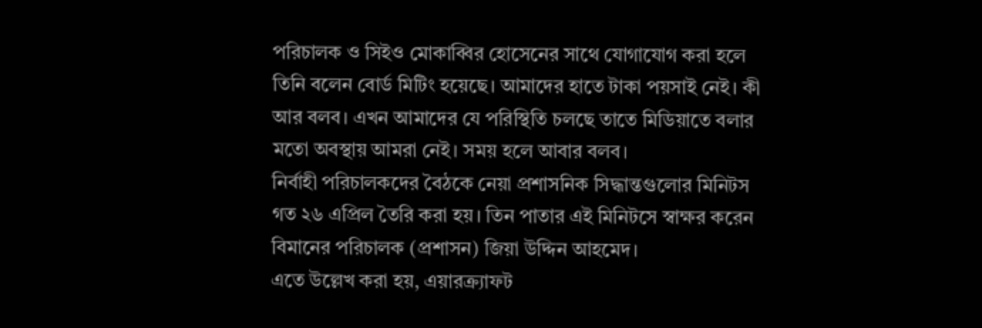পরিচালক ও সিইও মোকাব্বির হোসেনের সাথে যোগাযোগ করা হলে তিনি বলেন বোর্ড মিটিং হয়েছে। আমাদের হাতে টাকা পয়সাই নেই। কী আর বলব। এখন আমাদের যে পরিস্থিতি চলছে তাতে মিডিয়াতে বলার মতো অবস্থায় আমরা নেই। সময় হলে আবার বলব।
নির্বাহী পরিচালকদের বৈঠকে নেয়া প্রশাসনিক সিদ্ধান্তগুলোর মিনিটস গত ২৬ এপ্রিল তৈরি করা হয়। তিন পাতার এই মিনিটসে স্বাক্ষর করেন বিমানের পরিচালক (প্রশাসন) জিয়া উদ্দিন আহমেদ।
এতে উল্লেখ করা হয়, এয়ারক্র্যাফট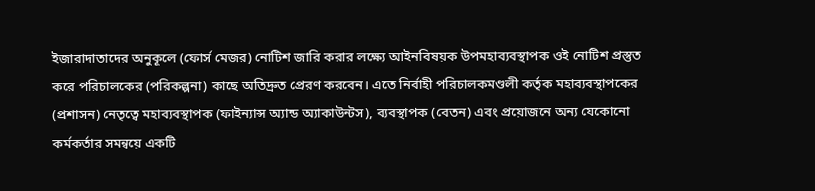ইজারাদাতাদের অনুকূলে (ফোর্স মেজর) নোটিশ জারি করার লক্ষ্যে আইনবিষয়ক উপমহাব্যবস্থাপক ওই নোটিশ প্রস্তুত করে পরিচালকের (পরিকল্পনা) কাছে অতিদ্রুত প্রেরণ করবেন। এতে নির্বাহী পরিচালকমণ্ডলী কর্তৃক মহাব্যবস্থাপকের (প্রশাসন) নেতৃত্বে মহাব্যবস্থাপক (ফাইন্যান্স অ্যান্ড অ্যাকাউন্টস), ব্যবস্থাপক (বেতন) এবং প্রয়োজনে অন্য যেকোনো কর্মকর্তার সমন্বয়ে একটি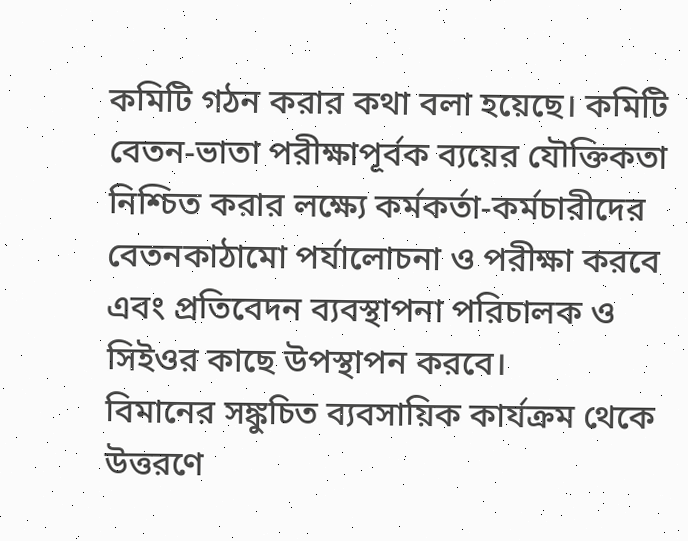কমিটি গঠন করার কথা বলা হয়েছে। কমিটি বেতন-ভাতা পরীক্ষাপূর্বক ব্যয়ের যৌক্তিকতা নিশ্চিত করার লক্ষ্যে কর্মকর্তা-কর্মচারীদের বেতনকাঠামো পর্যালোচনা ও পরীক্ষা করবে এবং প্রতিবেদন ব্যবস্থাপনা পরিচালক ও সিইওর কাছে উপস্থাপন করবে।
বিমানের সঙ্কুচিত ব্যবসায়িক কার্যক্রম থেকে উত্তরণে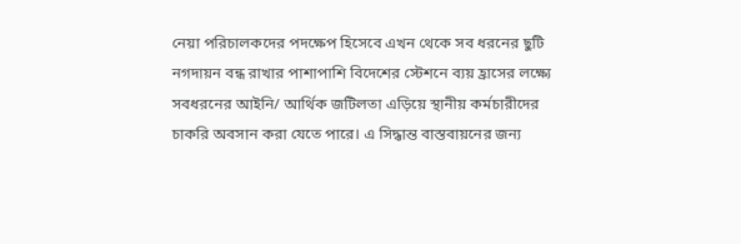নেয়া পরিচালকদের পদক্ষেপ হিসেবে এখন থেকে সব ধরনের ছুটি নগদায়ন বন্ধ রাখার পাশাপাশি বিদেশের স্টেশনে ব্যয় হ্রাসের লক্ষ্যে সবধরনের আইনি/ আর্থিক জটিলতা এড়িয়ে স্থানীয় কর্মচারীদের চাকরি অবসান করা যেতে পারে। এ সিদ্ধান্ত বাস্তবায়নের জন্য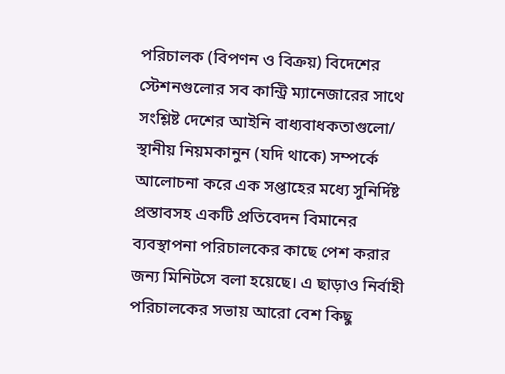পরিচালক (বিপণন ও বিক্রয়) বিদেশের স্টেশনগুলোর সব কান্ট্রি ম্যানেজারের সাথে সংশ্লিষ্ট দেশের আইনি বাধ্যবাধকতাগুলো/ স্থানীয় নিয়মকানুন (যদি থাকে) সম্পর্কে আলোচনা করে এক সপ্তাহের মধ্যে সুনির্দিষ্ট প্রস্তাবসহ একটি প্রতিবেদন বিমানের ব্যবস্থাপনা পরিচালকের কাছে পেশ করার জন্য মিনিটসে বলা হয়েছে। এ ছাড়াও নির্বাহী পরিচালকের সভায় আরো বেশ কিছু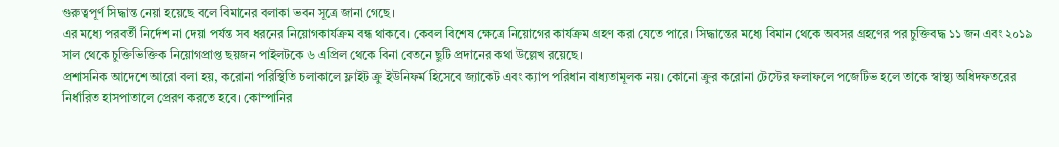গুরুত্বপূর্ণ সিদ্ধান্ত নেয়া হয়েছে বলে বিমানের বলাকা ভবন সূত্রে জানা গেছে।
এর মধ্যে পরবর্তী নির্দেশ না দেয়া পর্যন্ত সব ধরনের নিয়োগকার্যক্রম বন্ধ থাকবে। কেবল বিশেষ ক্ষেত্রে নিয়োগের কার্যক্রম গ্রহণ করা যেতে পারে। সিদ্ধান্তের মধ্যে বিমান থেকে অবসর গ্রহণের পর চুক্তিবদ্ধ ১১ জন এবং ২০১৯ সাল থেকে চুক্তিভিক্তিক নিয়োগপ্রাপ্ত ছয়জন পাইলটকে ৬ এপ্রিল থেকে বিনা বেতনে ছুটি প্রদানের কথা উল্লেখ রয়েছে।
প্রশাসনিক আদেশে আরো বলা হয়, করোনা পরিস্থিতি চলাকালে ফ্লাইট ক্রু ইউনিফর্ম হিসেবে জ্যাকেট এবং ক্যাপ পরিধান বাধ্যতামূলক নয়। কোনো ক্রুর করোনা টেস্টের ফলাফলে পজেটিভ হলে তাকে স্বাস্থ্য অধিদফতরের নির্ধারিত হাসপাতালে প্রেরণ করতে হবে। কোম্পানির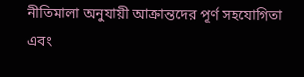নীতিমালা অনুযায়ী আক্রান্তদের পূর্ণ সহযোগিতা এবং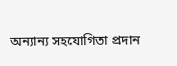অন্যান্য সহযোগিতা প্রদান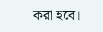করা হবে।